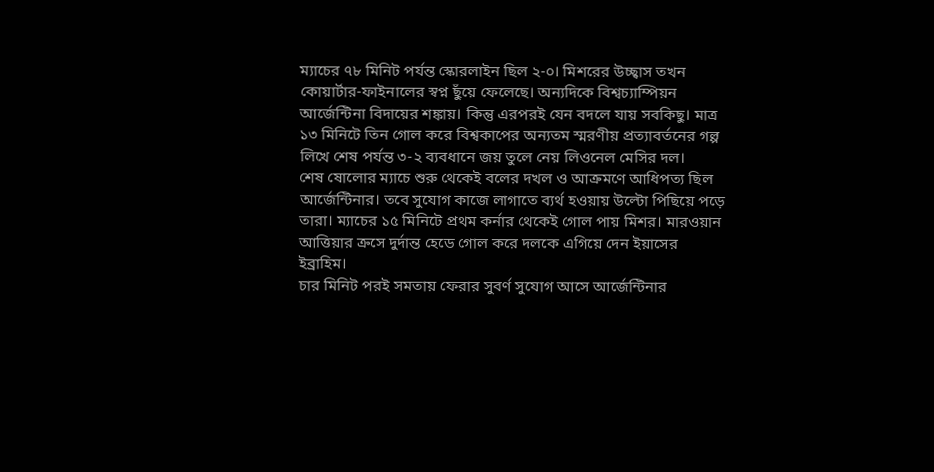ম্যাচের ৭৮ মিনিট পর্যন্ত স্কোরলাইন ছিল ২-০। মিশরের উচ্ছ্বাস তখন কোয়ার্টার-ফাইনালের স্বপ্ন ছুঁয়ে ফেলেছে। অন্যদিকে বিশ্বচ্যাম্পিয়ন আর্জেন্টিনা বিদায়ের শঙ্কায়। কিন্তু এরপরই যেন বদলে যায় সবকিছু। মাত্র ১৩ মিনিটে তিন গোল করে বিশ্বকাপের অন্যতম স্মরণীয় প্রত্যাবর্তনের গল্প লিখে শেষ পর্যন্ত ৩-২ ব্যবধানে জয় তুলে নেয় লিওনেল মেসির দল।
শেষ ষোলোর ম্যাচে শুরু থেকেই বলের দখল ও আক্রমণে আধিপত্য ছিল আর্জেন্টিনার। তবে সুযোগ কাজে লাগাতে ব্যর্থ হওয়ায় উল্টো পিছিয়ে পড়ে তারা। ম্যাচের ১৫ মিনিটে প্রথম কর্নার থেকেই গোল পায় মিশর। মারওয়ান আত্তিয়ার ক্রসে দুর্দান্ত হেডে গোল করে দলকে এগিয়ে দেন ইয়াসের ইব্রাহিম।
চার মিনিট পরই সমতায় ফেরার সুবর্ণ সুযোগ আসে আর্জেন্টিনার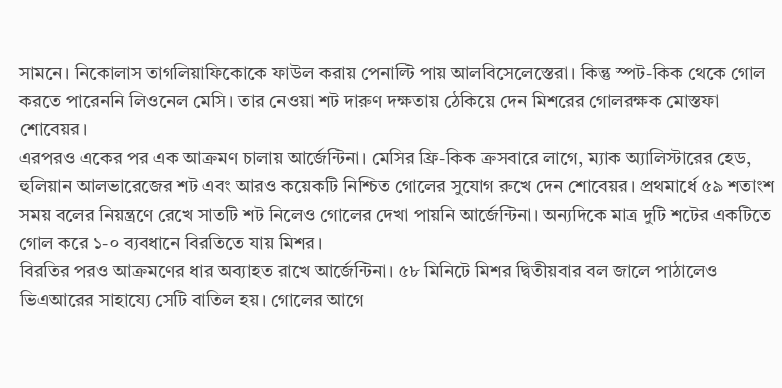সামনে। নিকোলাস তাগলিয়াফিকোকে ফাউল করায় পেনাল্টি পায় আলবিসেলেস্তেরা। কিন্তু স্পট-কিক থেকে গোল করতে পারেননি লিওনেল মেসি। তার নেওয়া শট দারুণ দক্ষতায় ঠেকিয়ে দেন মিশরের গোলরক্ষক মোস্তফা শোবেয়র।
এরপরও একের পর এক আক্রমণ চালায় আর্জেন্টিনা। মেসির ফ্রি-কিক ক্রসবারে লাগে, ম্যাক অ্যালিস্টারের হেড, হুলিয়ান আলভারেজের শট এবং আরও কয়েকটি নিশ্চিত গোলের সুযোগ রুখে দেন শোবেয়র। প্রথমার্ধে ৫৯ শতাংশ সময় বলের নিয়ন্ত্রণে রেখে সাতটি শট নিলেও গোলের দেখা পায়নি আর্জেন্টিনা। অন্যদিকে মাত্র দুটি শটের একটিতে গোল করে ১-০ ব্যবধানে বিরতিতে যায় মিশর।
বিরতির পরও আক্রমণের ধার অব্যাহত রাখে আর্জেন্টিনা। ৫৮ মিনিটে মিশর দ্বিতীয়বার বল জালে পাঠালেও ভিএআরের সাহায্যে সেটি বাতিল হয়। গোলের আগে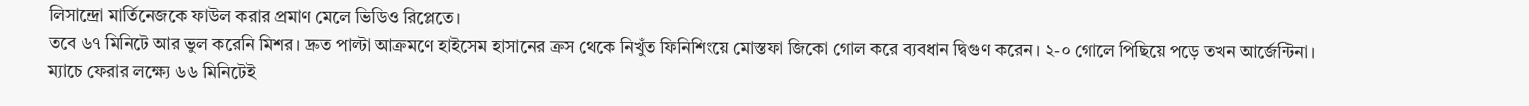লিসান্দ্রো মার্তিনেজকে ফাউল করার প্রমাণ মেলে ভিডিও রিপ্লেতে।
তবে ৬৭ মিনিটে আর ভুল করেনি মিশর। দ্রুত পাল্টা আক্রমণে হাইসেম হাসানের ক্রস থেকে নিখুঁত ফিনিশিংয়ে মোস্তফা জিকো গোল করে ব্যবধান দ্বিগুণ করেন। ২-০ গোলে পিছিয়ে পড়ে তখন আর্জেন্টিনা।
ম্যাচে ফেরার লক্ষ্যে ৬৬ মিনিটেই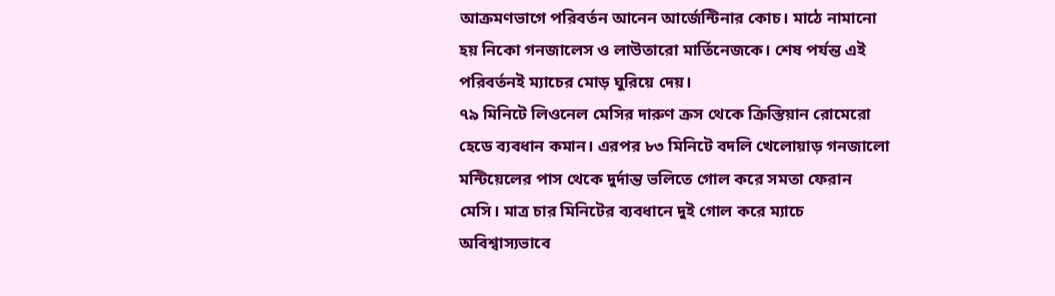আক্রমণভাগে পরিবর্তন আনেন আর্জেন্টিনার কোচ। মাঠে নামানো হয় নিকো গনজালেস ও লাউতারো মার্তিনেজকে। শেষ পর্যন্ত এই পরিবর্তনই ম্যাচের মোড় ঘুরিয়ে দেয়।
৭৯ মিনিটে লিওনেল মেসির দারুণ ক্রস থেকে ক্রিস্তিয়ান রোমেরো হেডে ব্যবধান কমান। এরপর ৮৩ মিনিটে বদলি খেলোয়াড় গনজালো মন্টিয়েলের পাস থেকে দুর্দান্ত ভলিতে গোল করে সমতা ফেরান মেসি। মাত্র চার মিনিটের ব্যবধানে দুই গোল করে ম্যাচে অবিশ্বাস্যভাবে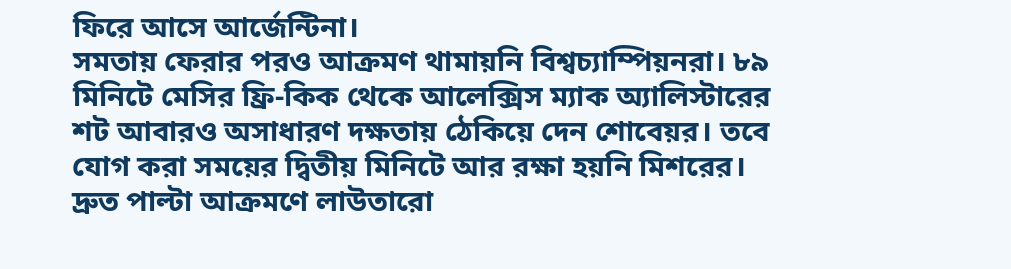ফিরে আসে আর্জেন্টিনা।
সমতায় ফেরার পরও আক্রমণ থামায়নি বিশ্বচ্যাম্পিয়নরা। ৮৯ মিনিটে মেসির ফ্রি-কিক থেকে আলেক্সিস ম্যাক অ্যালিস্টারের শট আবারও অসাধারণ দক্ষতায় ঠেকিয়ে দেন শোবেয়র। তবে যোগ করা সময়ের দ্বিতীয় মিনিটে আর রক্ষা হয়নি মিশরের।
দ্রুত পাল্টা আক্রমণে লাউতারো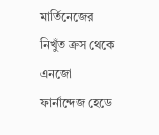মার্তিনেজের নিখুঁত ক্রস থেকে এনজো ফার্নান্দেজ হেডে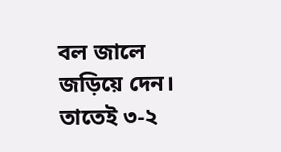বল জালে জড়িয়ে দেন। তাতেই ৩-২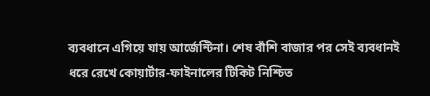ব্যবধানে এগিয়ে যায় আর্জেন্টিনা। শেষ বাঁশি বাজার পর সেই ব্যবধানই ধরে রেখে কোয়ার্টার-ফাইনালের টিকিট নিশ্চিত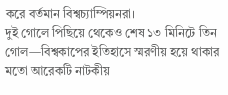করে বর্তমান বিশ্বচ্যাম্পিয়নরা।
দুই গোলে পিছিয়ে থেকেও শেষ ১৩ মিনিটে তিন গোল—বিশ্বকাপের ইতিহাসে স্মরণীয় হয়ে থাকার মতো আরেকটি নাটকীয়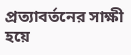প্রত্যাবর্তনের সাক্ষী হয়ে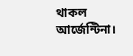থাকল আর্জেন্টিনা।